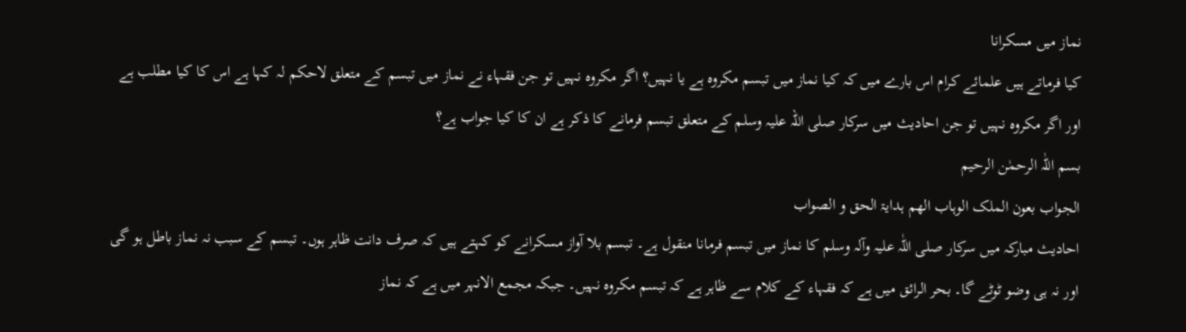نماز میں مسکرانا
کیا فرماتے ہیں علمائے کرام اس بارے میں کہ کیا نماز میں تبسم مکروہ ہے یا نہیں؟ اگر مکروہ نہیں تو جن فقہاء نے نماز میں تبسم کے متعلق لاحکم لہ کہا ہے اس کا کیا مطلب ہے اور اگر مکروہ نہیں تو جن احادیث میں سرکار صلی اللہ علیہ وسلم کے متعلق تبسم فرمانے کا ذکر ہے ان کا کیا جواب ہے؟
بسم اللّٰہ الرحمٰن الرحیم
الجواب بعون الملک الوہاب الھم ہدایۃ الحق و الصواب
احادیث مبارکہ میں سرکار صلی اللّٰہ علیہ وآلہ وسلم کا نماز میں تبسم فرمانا منقول ہے۔ تبسم بلا آواز مسکرانے کو کہتے ہیں کہ صرف دانت ظاہر ہوں۔ تبسم کے سبب نہ نماز باطل ہو گی اور نہ ہی وضو ٹوٹے گا۔ بحر الرائق میں ہے کہ فقہاء کے کلام سے ظاہر ہے کہ تبسم مکروہ نہیں۔ جبکہ مجمع الانہر میں ہے کہ نماز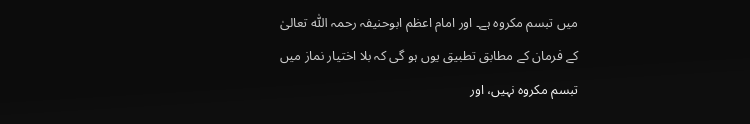میں تبسم مکروہ ہے۔ اور امام اعظم ابوحنیفہ رحمہ اللّٰہ تعالیٰ کے فرمان کے مطابق تطبیق یوں ہو گی کہ بلا اختیار نماز میں تبسم مکروہ نہیں، اور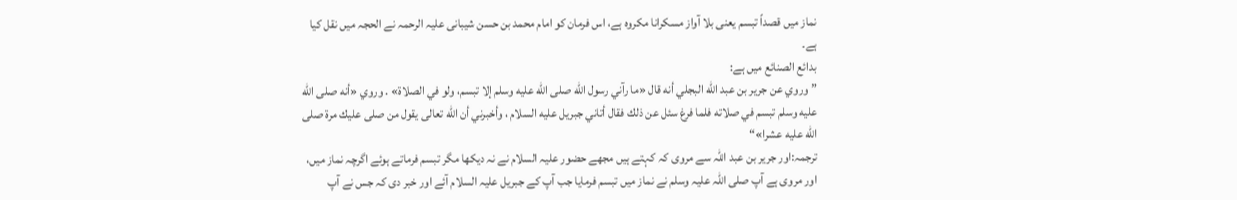نماز میں قصداً تبسم یعنی بلا آواز مسکرانا مکروہ ہے، اس فرمان کو امام محمد بن حسن شیبانی علیہ الرحمہ نے الحجہ میں نقل کیا ہے۔
بدائع الصنائع میں ہے:
”وروي عن جرير بن عبد الله البجلي أنه قال «ما رآني رسول الله صلى الله عليه وسلم إلا تبسم، ولو في الصلاة» . وروي «أنه صلى الله عليه وسلم تبسم في صلاته فلما فرغ سئل عن ذلك فقال أتاني جبريل عليه السلام ، وأخبرني أن الله تعالى يقول من صلى عليك مرة صلى الله عليه عشرا»“
ترجمہ:اور جریر بن عبد اللہ سے مروی کہ کہتے ہیں مجھے حضور علیہ السلام نے نہ دیکھا مگر تبسم فرماتے ہوئے اگرچہ نماز میں، اور مروی ہے آپ صلی اللّٰہ علیہ وسلم نے نماز میں تبسم فرمایا جب آپ کے جبریل علیہ السلام آئے اور خبر دی کہ جس نے آپ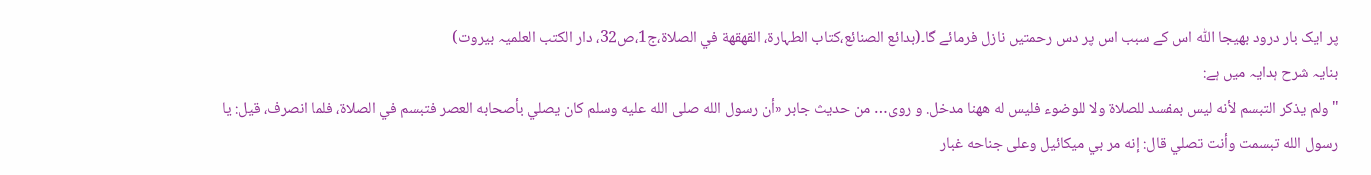پر ایک بار درود بھیجا اللّٰہ اس کے سبب اس پر دس رحمتیں نازل فرمائے گا۔(بدائع الصنائع،کتاب الطہارۃ، القهقهة في الصلاة،ج1،ص32، دار الکتب العلمیہ بیروت)
بنایہ شرح ہدایہ میں ہے:
"ولم يذكر التبسم لأنه ليس بمفسد للصلاة ولا للوضوء فليس له ههنا مدخل. و روى… من حديث جابر «أن رسول الله صلى الله عليه وسلم كان يصلي بأصحابه العصر فتبسم في الصلاة، فلما انصرف، قيل: يا رسول الله تبسمت وأنت تصلي قال: إنه مر بي ميكائيل وعلى جناحه غبار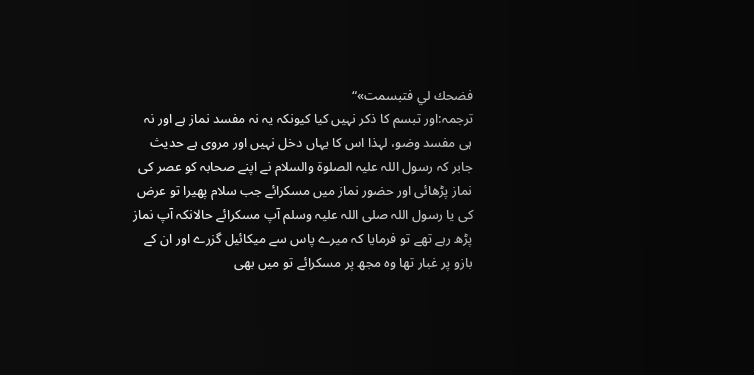فضحك لي فتبسمت»“
ترجمہ:اور تبسم کا ذکر نہیں کیا کیونکہ یہ نہ مفسد نماز ہے اور نہ ہی مفسد وضو، لہذا اس کا یہاں دخل نہیں اور مروی ہے حدیث جابر کہ رسول اللہ علیہ الصلوۃ والسلام نے اپنے صحابہ کو عصر کی نماز پڑھائی اور حضور نماز میں مسکرائے جب سلام پھیرا تو عرض کی یا رسول اللہ صلی اللہ علیہ وسلم آپ مسکرائے حالانکہ آپ نماز پڑھ رہے تھے تو فرمایا کہ میرے پاس سے میکائیل گزرے اور ان کے بازو پر غبار تھا وہ مجھ پر مسکرائے تو میں بھی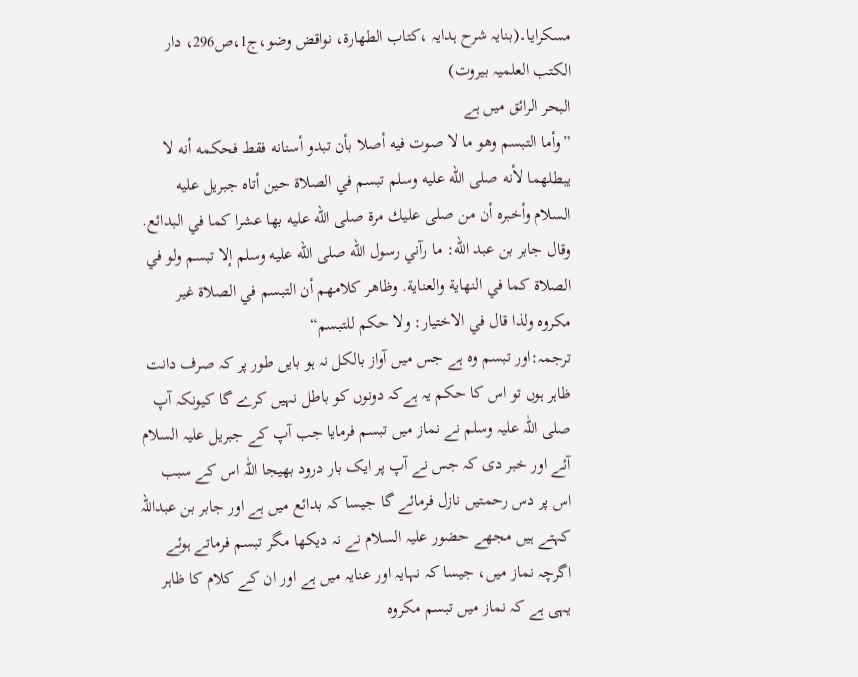مسکرایا۔(بنایہ شرح ہدایہ ،کتاب الطھارۃ، نواقض وضو،ج1،ص296، دار الکتب العلمیہ بیروت)
البحر الرائق میں ہے
”وأما التبسم وهو ما لا صوت فيه أصلا بأن تبدو أسنانه فقط فحكمه أنه لا يبطلهما لأنه صلى الله عليه وسلم تبسم في الصلاة حين أتاه جبريل عليه السلام وأخبره أن من صلى عليك مرة صلى الله عليه بها عشرا كما في البدائع. وقال جابر بن عبد الله: ما رآني رسول الله صلى الله عليه وسلم إلا تبسم ولو في الصلاة كما في النهاية والعناية. وظاهر كلامهم أن التبسم في الصلاة غير مكروه ولذا قال في الاختيار: ولا حكم للتبسم“
ترجمہ:اور تبسم وہ ہے جس میں آواز بالکل نہ ہو بایں طور پر کہ صرف دانت ظاہر ہوں تو اس کا حکم یہ ہےکہ دونوں کو باطل نہیں کرے گا کیونکہ آپ صلی اللّٰہ علیہ وسلم نے نماز میں تبسم فرمایا جب آپ کے جبریل علیہ السلام آئے اور خبر دی کہ جس نے آپ پر ایک بار درود بھیجا اللّٰہ اس کے سبب اس پر دس رحمتیں نازل فرمائے گا جیسا کہ بدائع میں ہے اور جابر بن عبداللہ کہتے ہیں مجھے حضور علیہ السلام نے نہ دیکھا مگر تبسم فرماتے ہوئے اگرچہ نماز میں، جیسا کہ نہایہ اور عنایہ میں ہے اور ان کے کلام کا ظاہر یہی ہے کہ نماز میں تبسم مکروہ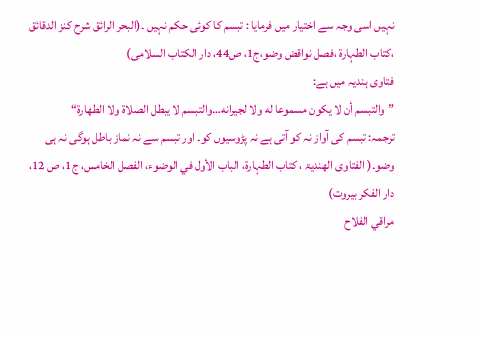نہیں اسی وجہ سے اختیار میں فرمایا : تبسم کا کوئی حکم نہیں ۔(البحر الرائق شرح کنز الدقائق ،کتاب الطہارۃ ،فصل نواقض وضو،ج1، ص44، دار الکتاب السلامی)
فتاوی ہندیہ میں ہے:
”والتبسم أن لا يكون مسموعا له ولا لجيرانه…والتبسم لا يبطل الصلاة ولا الطهارة“
ترجمہ: تبسم کی آواز نہ کو آتی ہے نہ پڑوسیوں کو۔ اور تبسم سے نہ نماز باطل ہوگی نہ ہی وضو۔( الفتاوی الھندیۃ ، کتاب الطہارۃ، الباب الأول في الوضوء، الفصل الخامس، ج1، ص 12، دار الفکر بیروت)
مراقي الفلاح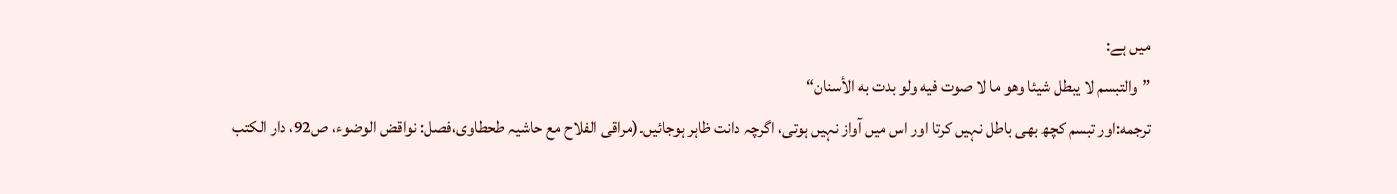میں ہے:
”والتبسم لا يبطل شيئا وهو ما لا صوت فيه ولو بدت به الأسنان“
ترجمه:اور تبسم کچھ بھی باطل نہیں کرتا اور اس میں آواز نہیں ہوتی، اگرچہ دانت ظاہر ہوجائیں۔(مراقی الفلاح مع حاشیہ طحطاوی،فصل: نواقض الوضوء، ص92، دار الكتب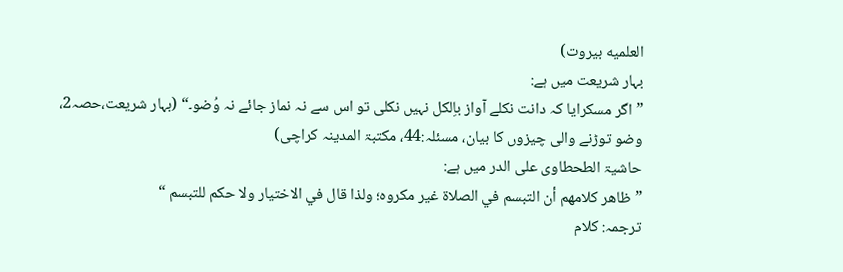العلميه بيروت)
بہار شریعت میں ہے:
”اگر مسکرایا کہ دانت نکلے آواز باِلکل نہیں نکلی تو اس سے نہ نماز جائے نہ وُضو۔“ (بہار شریعت،حصہ2، وضو توڑنے والی چیزوں کا بیان، مسئلہ:44، مکتبۃ المدینہ کراچی)
حاشیۃ الطحطاوی علی الدر میں ہے:
”ظاهر كلامهم أن التبسم في الصلاة غير مكروه؛ ولذا قال في الاختيار ولا حكم للتبسم “
ترجمہ: کلام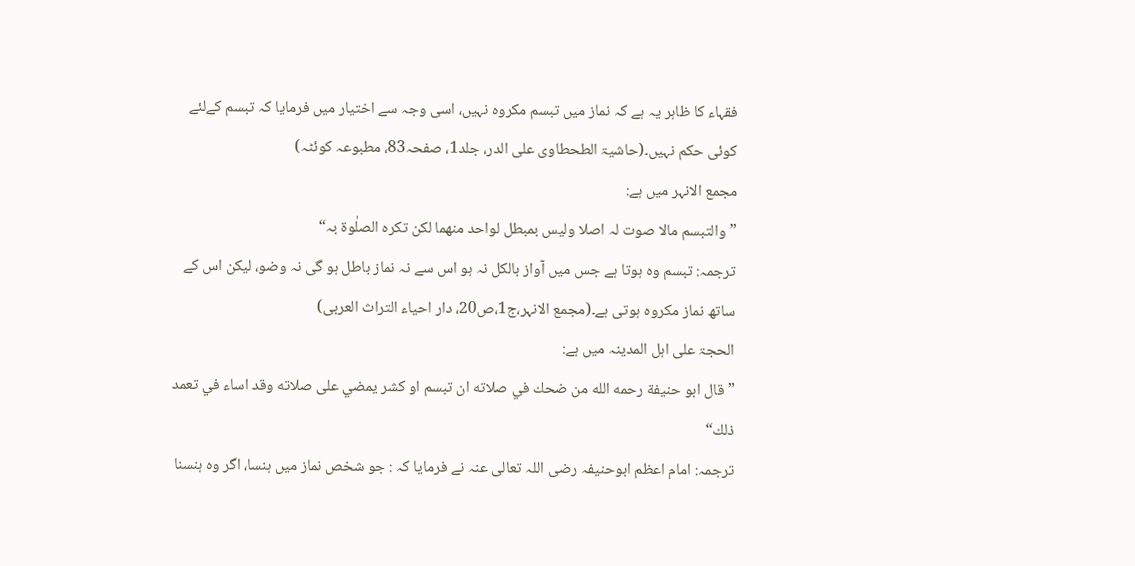فقہاء کا ظاہر یہ ہے کہ نماز میں تبسم مکروہ نہیں، اسی وجہ سے اختیار میں فرمایا کہ تبسم کےلئے کوئی حکم نہیں۔(حاشیۃ الطحطاوی علی الدر، جلد1، صفحہ83، مطبوعہ کوئٹہ)
مجمع الانہر میں ہے:
”والتبسم مالا صوت لہ اصلا ولیس بمبطل لواحد منھما لکن تکرہ الصلٰوۃ بہ“
ترجمہ: تبسم وہ ہوتا ہے جس میں آواز بالکل نہ ہو اس سے نہ نماز باطل ہو گی نہ وضو، لیکن اس کے ساتھ نماز مکروہ ہوتی ہے۔(مجمع الانہر،ج1،ص20، دار احیاء التراث العربی)
الحجۃ علی اہل المدینہ میں ہے:
”قال ابو حنيفة رحمه الله من ضحك في صلاته ان تبسم او كشر يمضي على صلاته وقد اساء في تعمد ذلك“
ترجمہ: امام اعظم ابوحنیفہ رضی اللہ تعالی عنہ نے فرمایا کہ : جو شخص نماز میں ہنسا، اگر وہ ہنسنا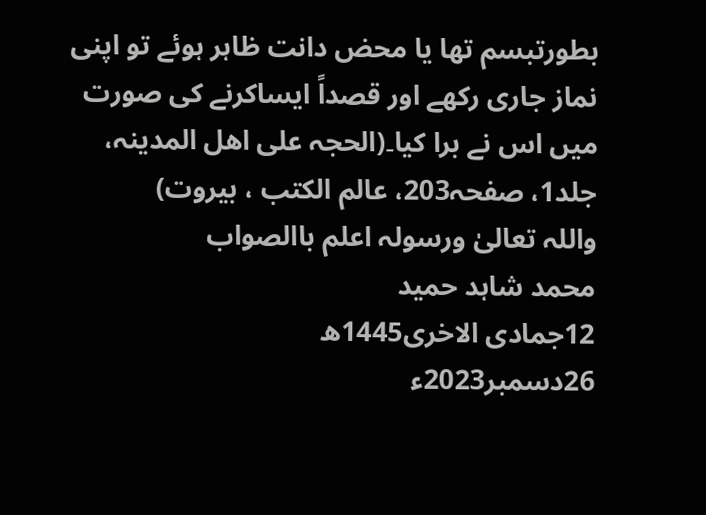بطورتبسم تھا یا محض دانت ظاہر ہوئے تو اپنی نماز جاری رکھے اور قصداً ایساکرنے کی صورت میں اس نے برا کیا۔(الحجہ علی اھل المدینہ، جلد1، صفحہ203، عالم الكتب ، بيروت)
واللہ تعالیٰ ورسولہ اعلم باالصواب
محمد شاہد حمید
12جمادی الاخری1445ھ
26دسمبر2023ء